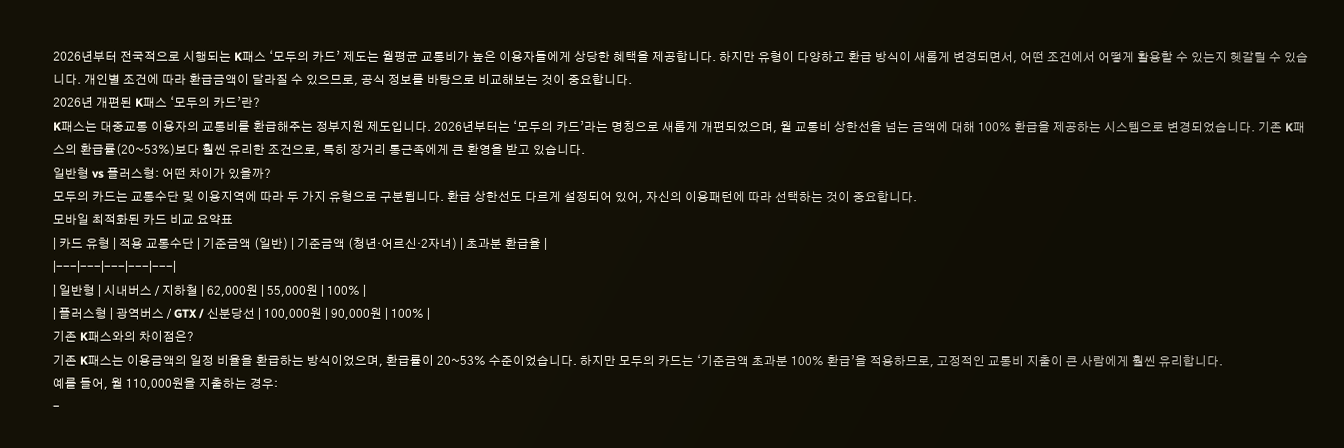2026년부터 전국적으로 시행되는 K패스 ‘모두의 카드’ 제도는 월평균 교통비가 높은 이용자들에게 상당한 혜택을 제공합니다. 하지만 유형이 다양하고 환급 방식이 새롭게 변경되면서, 어떤 조건에서 어떻게 활용할 수 있는지 헷갈릴 수 있습니다. 개인별 조건에 따라 환급금액이 달라질 수 있으므로, 공식 정보를 바탕으로 비교해보는 것이 중요합니다.
2026년 개편된 K패스 ‘모두의 카드’란?
K패스는 대중교통 이용자의 교통비를 환급해주는 정부지원 제도입니다. 2026년부터는 ‘모두의 카드’라는 명칭으로 새롭게 개편되었으며, 월 교통비 상한선을 넘는 금액에 대해 100% 환급을 제공하는 시스템으로 변경되었습니다. 기존 K패스의 환급률(20~53%)보다 훨씬 유리한 조건으로, 특히 장거리 통근족에게 큰 환영을 받고 있습니다.
일반형 vs 플러스형: 어떤 차이가 있을까?
모두의 카드는 교통수단 및 이용지역에 따라 두 가지 유형으로 구분됩니다. 환급 상한선도 다르게 설정되어 있어, 자신의 이용패턴에 따라 선택하는 것이 중요합니다.
모바일 최적화된 카드 비교 요약표
| 카드 유형 | 적용 교통수단 | 기준금액 (일반) | 기준금액 (청년·어르신·2자녀) | 초과분 환급율 |
|---|---|---|---|---|
| 일반형 | 시내버스 / 지하철 | 62,000원 | 55,000원 | 100% |
| 플러스형 | 광역버스 / GTX / 신분당선 | 100,000원 | 90,000원 | 100% |
기존 K패스와의 차이점은?
기존 K패스는 이용금액의 일정 비율을 환급하는 방식이었으며, 환급률이 20~53% 수준이었습니다. 하지만 모두의 카드는 ‘기준금액 초과분 100% 환급’을 적용하므로, 고정적인 교통비 지출이 큰 사람에게 훨씬 유리합니다.
예를 들어, 월 110,000원을 지출하는 경우:
-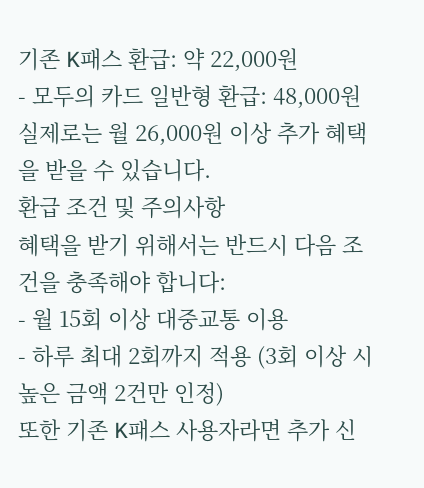기존 K패스 환급: 약 22,000원
- 모두의 카드 일반형 환급: 48,000원
실제로는 월 26,000원 이상 추가 혜택을 받을 수 있습니다.
환급 조건 및 주의사항
혜택을 받기 위해서는 반드시 다음 조건을 충족해야 합니다:
- 월 15회 이상 대중교통 이용
- 하루 최대 2회까지 적용 (3회 이상 시 높은 금액 2건만 인정)
또한 기존 K패스 사용자라면 추가 신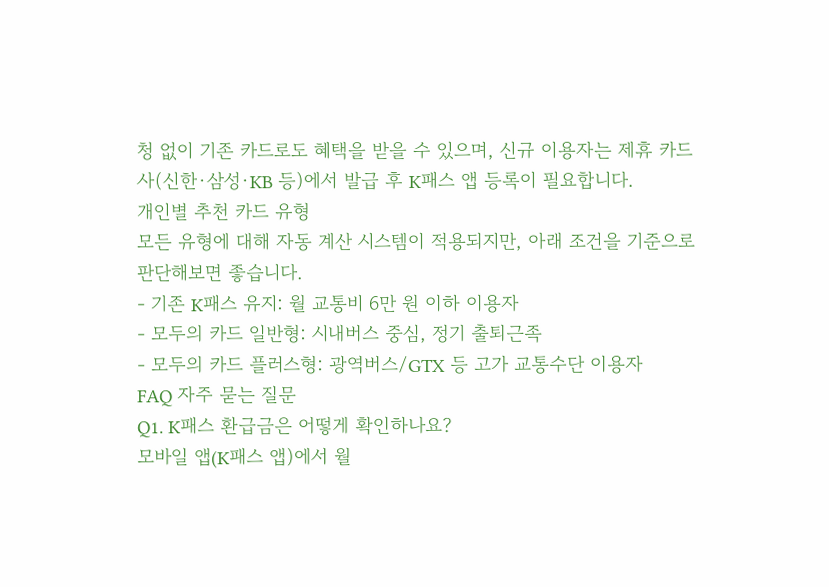청 없이 기존 카드로도 혜택을 받을 수 있으며, 신규 이용자는 제휴 카드사(신한·삼성·KB 등)에서 발급 후 K패스 앱 등록이 필요합니다.
개인별 추천 카드 유형
모든 유형에 대해 자동 계산 시스템이 적용되지만, 아래 조건을 기준으로 판단해보면 좋습니다.
- 기존 K패스 유지: 월 교통비 6만 원 이하 이용자
- 모두의 카드 일반형: 시내버스 중심, 정기 출퇴근족
- 모두의 카드 플러스형: 광역버스/GTX 등 고가 교통수단 이용자
FAQ 자주 묻는 질문
Q1. K패스 환급금은 어떻게 확인하나요?
모바일 앱(K패스 앱)에서 월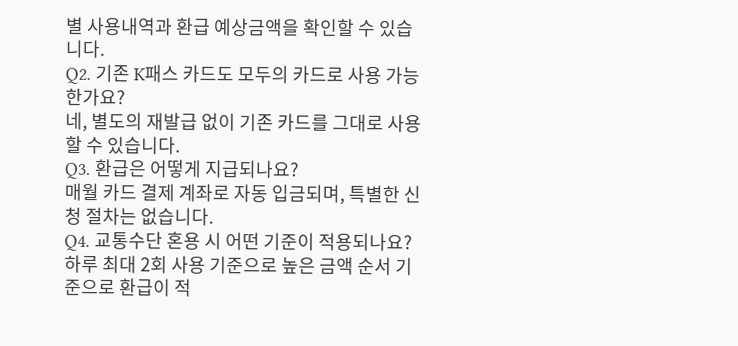별 사용내역과 환급 예상금액을 확인할 수 있습니다.
Q2. 기존 K패스 카드도 모두의 카드로 사용 가능한가요?
네, 별도의 재발급 없이 기존 카드를 그대로 사용할 수 있습니다.
Q3. 환급은 어떻게 지급되나요?
매월 카드 결제 계좌로 자동 입금되며, 특별한 신청 절차는 없습니다.
Q4. 교통수단 혼용 시 어떤 기준이 적용되나요?
하루 최대 2회 사용 기준으로 높은 금액 순서 기준으로 환급이 적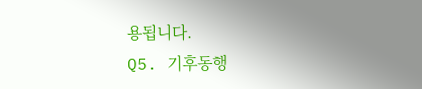용됩니다.
Q5. 기후동행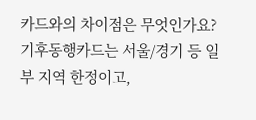카드와의 차이점은 무엇인가요?
기후동행카드는 서울/경기 등 일부 지역 한정이고,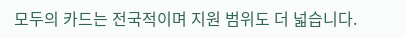모두의 카드는 전국적이며 지원 범위도 더 넓습니다.